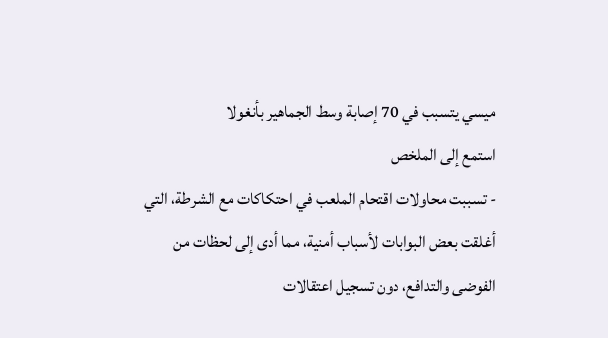ميسي يتسبب في 70 إصابة وسط الجماهير بأنغولا
استمع إلى الملخص
- تسببت محاولات اقتحام الملعب في احتكاكات مع الشرطة، التي أغلقت بعض البوابات لأسباب أمنية، مما أدى إلى لحظات من الفوضى والتدافع، دون تسجيل اعتقالات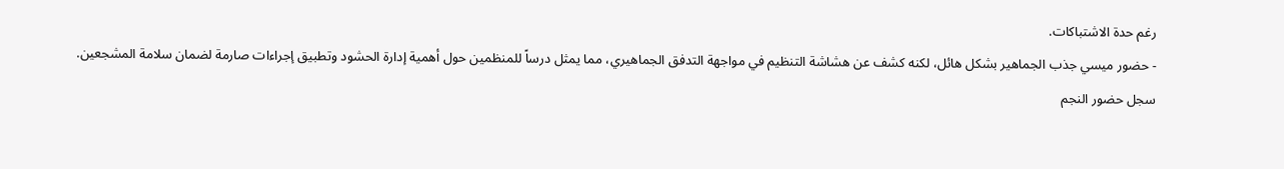رغم حدة الاشتباكات.
- حضور ميسي جذب الجماهير بشكل هائل، لكنه كشف عن هشاشة التنظيم في مواجهة التدفق الجماهيري، مما يمثل درساً للمنظمين حول أهمية إدارة الحشود وتطبيق إجراءات صارمة لضمان سلامة المشجعين.
سجل حضور النجم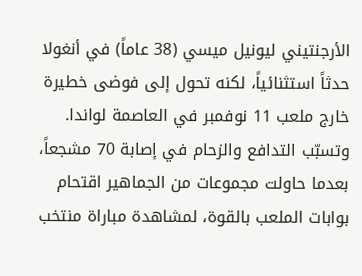الأرجنتيني ليونيل ميسي (38 عاماً) في أنغولا حدثاً استثنائياً، لكنه تحول إلى فوضى خطيرة خارج ملعب 11 نوفمبر في العاصمة لواندا. وتسبّب التدافع والزحام في إصابة 70 مشجعاً، بعدما حاولت مجموعات من الجماهير اقتحام بوابات الملعب بالقوة، لمشاهدة مباراة منتخب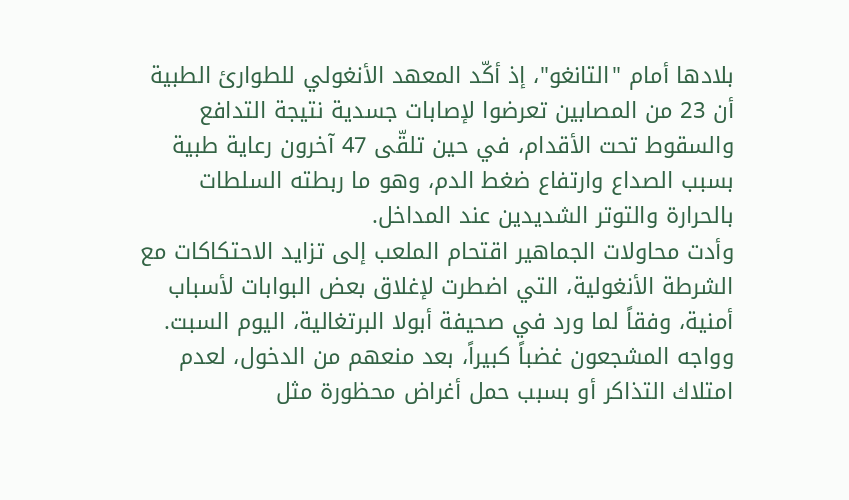بلادها أمام "التانغو"، إذ أكّد المعهد الأنغولي للطوارئ الطبية أن 23 من المصابين تعرضوا لإصابات جسدية نتيجة التدافع والسقوط تحت الأقدام، في حين تلقّى 47 آخرون رعاية طبية بسبب الصداع وارتفاع ضغط الدم، وهو ما ربطته السلطات بالحرارة والتوتر الشديدين عند المداخل.
وأدت محاولات الجماهير اقتحام الملعب إلى تزايد الاحتكاكات مع الشرطة الأنغولية، التي اضطرت لإغلاق بعض البوابات لأسباب أمنية، وفقاً لما ورد في صحيفة أبولا البرتغالية، اليوم السبت. وواجه المشجعون غضباً كبيراً، بعد منعهم من الدخول، لعدم امتلاك التذاكر أو بسبب حمل أغراض محظورة مثل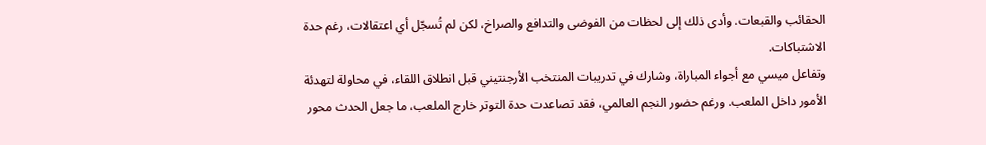الحقائب والقبعات. وأدى ذلك إلى لحظات من الفوضى والتدافع والصراخ، لكن لم تُسجّل أي اعتقالات، رغم حدة الاشتباكات.
وتفاعل ميسي مع أجواء المباراة، وشارك في تدريبات المنتخب الأرجنتيني قبل انطلاق اللقاء، في محاولة لتهدئة الأمور داخل الملعب. ورغم حضور النجم العالمي، فقد تصاعدت حدة التوتر خارج الملعب، ما جعل الحدث محور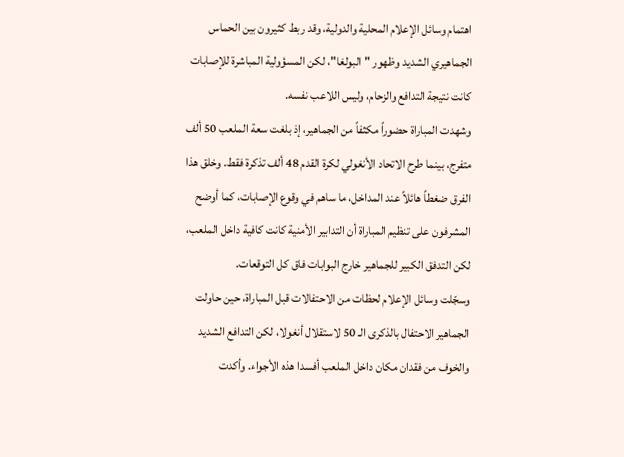اهتمام وسائل الإعلام المحلية والدولية، وقد ربط كثيرون بين الحماس الجماهيري الشديد وظهور "البولغا"، لكن المسؤولية المباشرة للإصابات كانت نتيجة التدافع والزحام، وليس اللاعب نفسه.
وشهدت المباراة حضوراً مكثفاً من الجماهير، إذ بلغت سعة الملعب 50 ألف متفرج، بينما طرح الاتحاد الأنغولي لكرة القدم 48 ألف تذكرة فقط. وخلق هذا الفرق ضغطاً هائلاً عند المداخل، ما ساهم في وقوع الإصابات، كما أوضح المشرفون على تنظيم المباراة أن التدابير الأمنية كانت كافية داخل الملعب، لكن التدفق الكبير للجماهير خارج البوابات فاق كل التوقعات.
وسجّلت وسائل الإعلام لحظات من الاحتفالات قبل المباراة، حين حاولت الجماهير الاحتفال بالذكرى الـ 50 لاستقلال أنغولا، لكن التدافع الشديد والخوف من فقدان مكان داخل الملعب أفسدا هذه الأجواء. وأكدت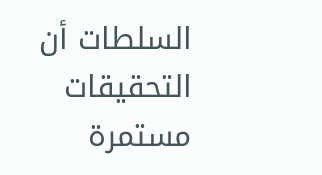السلطات أن التحقيقات مستمرة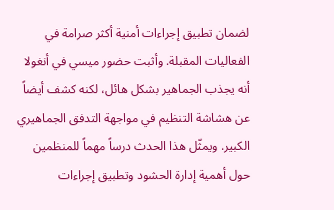لضمان تطبيق إجراءات أمنية أكثر صرامة في الفعاليات المقبلة. وأثبت حضور ميسي في أنغولا أنه يجذب الجماهير بشكل هائل، لكنه كشف أيضاً عن هشاشة التنظيم في مواجهة التدفق الجماهيري الكبير. ويمثّل هذا الحدث درساً مهماً للمنظمين حول أهمية إدارة الحشود وتطبيق إجراءات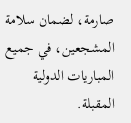صارمة، لضمان سلامة المشجعين، في جميع المباريات الدولية المقبلة.